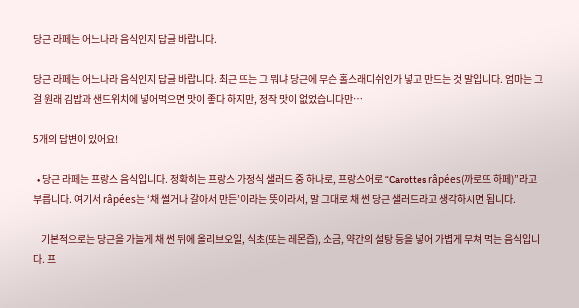당근 라페는 어느나라 음식인지 답글 바랍니다.

당근 라페는 어느나라 음식인지 답글 바랍니다. 최근 뜨는 그 뭐냐 당근에 무슨 홀스래디쉬인가 넣고 만드는 것 말입니다. 엄마는 그걸 원래 김밥과 샌드위치에 넣어먹으면 맛이 좋다 하지만, 정작 맛이 없었습니다만…

5개의 답변이 있어요!

  • 당근 라페는 프랑스 음식입니다. 정확히는 프랑스 가정식 샐러드 중 하나로, 프랑스어로 “Carottes râpées(까로뜨 하페)”라고 부릅니다. 여기서 râpées는 ‘채 썰거나 갈아서 만든’이라는 뜻이라서, 말 그대로 채 썬 당근 샐러드라고 생각하시면 됩니다.

    기본적으로는 당근을 가늘게 채 썬 뒤에 올리브오일, 식초(또는 레몬즙), 소금, 약간의 설탕 등을 넣어 가볍게 무쳐 먹는 음식입니다. 프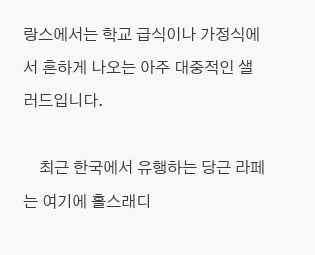랑스에서는 학교 급식이나 가정식에서 흔하게 나오는 아주 대중적인 샐러드입니다.

    최근 한국에서 유행하는 당근 라페는 여기에 홀스래디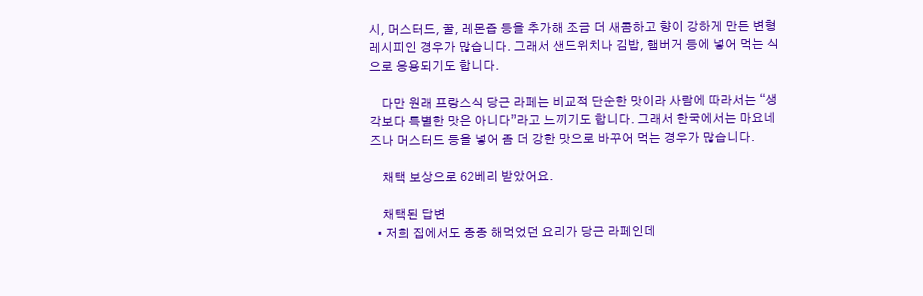시, 머스터드, 꿀, 레몬즙 등을 추가해 조금 더 새콤하고 향이 강하게 만든 변형 레시피인 경우가 많습니다. 그래서 샌드위치나 김밥, 햄버거 등에 넣어 먹는 식으로 응용되기도 합니다.

    다만 원래 프랑스식 당근 라페는 비교적 단순한 맛이라 사람에 따라서는 “생각보다 특별한 맛은 아니다”라고 느끼기도 합니다. 그래서 한국에서는 마요네즈나 머스터드 등을 넣어 좀 더 강한 맛으로 바꾸어 먹는 경우가 많습니다.

    채택 보상으로 62베리 받았어요.

    채택된 답변
  • 저희 집에서도 종종 해먹었던 요리가 당근 라페인데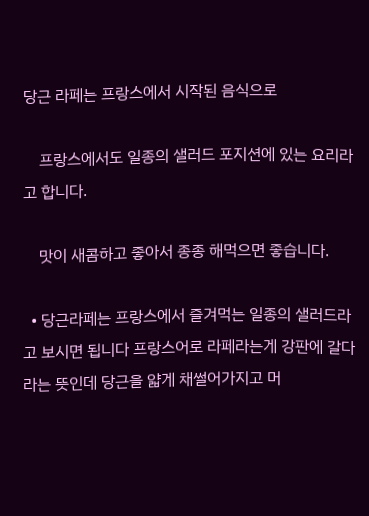당근 라페는 프랑스에서 시작된 음식으로

    프랑스에서도 일종의 샐러드 포지션에 있는 요리라고 합니다.

    맛이 새콤하고 좋아서 종종 해먹으면 좋습니다.

  • 당근라페는 프랑스에서 즐겨먹는 일종의 샐러드라고 보시면 됩니다 프랑스어로 라페라는게 강판에 갈다라는 뜻인데 당근을 얇게 채썰어가지고 머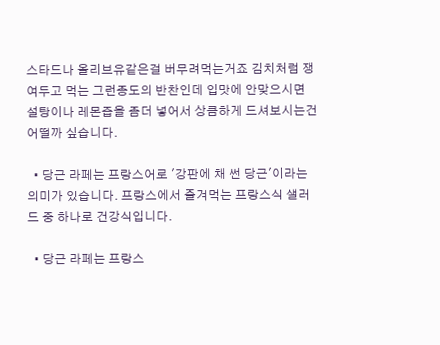스타드나 올리브유같은걸 버무려먹는거죠 김치처럼 쟁여두고 먹는 그런종도의 반찬인데 입맛에 안맞으시면 설탕이나 레몬즙을 좀더 넣어서 상큼하게 드셔보시는건 어떨까 싶습니다.

  • 당근 라페는 프랑스어로 '강판에 채 썬 당근'이라는 의미가 있습니다. 프랑스에서 즐겨먹는 프랑스식 샐러드 중 하나로 건강식입니다.

  • 당근 라페는 프랑스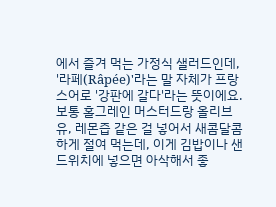에서 즐겨 먹는 가정식 샐러드인데, '라페(Râpée)'라는 말 자체가 프랑스어로 '강판에 갈다'라는 뜻이에요. 보통 홀그레인 머스터드랑 올리브유, 레몬즙 같은 걸 넣어서 새콤달콤하게 절여 먹는데, 이게 김밥이나 샌드위치에 넣으면 아삭해서 좋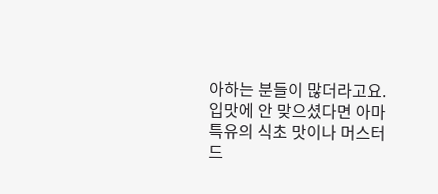아하는 분들이 많더라고요. 입맛에 안 맞으셨다면 아마 특유의 식초 맛이나 머스터드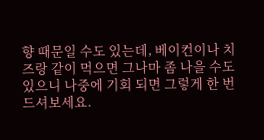향 때문일 수도 있는데, 베이컨이나 치즈랑 같이 먹으면 그나마 좀 나을 수도 있으니 나중에 기회 되면 그렇게 한 번 드셔보세요.